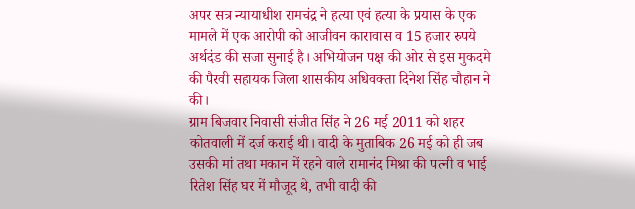अपर सत्र न्यायाधीश रामचंद्र ने हत्या एवं हत्या के प्रयास के एक मामले में एक आरोपी को आजीवन कारावास व 15 हजार रुपये अर्थदंड की सजा सुनाई है। अभियोजन पक्ष की ओर से इस मुकदमे की पैरवी सहायक जिला शासकीय अधिवक्ता दिनेश सिंह चौहान ने की।
ग्राम बिजवार निवासी संजीत सिंह ने 26 मई 2011 को शहर कोतवाली में दर्ज कराई थी। वादी के मुताबिक 26 मई को ही जब उसकी मां तथा मकान में रहने वाले रामानंद मिश्रा की पत्नी व भाई रितेश सिंह घर में मौजूद थे, तभी वादी की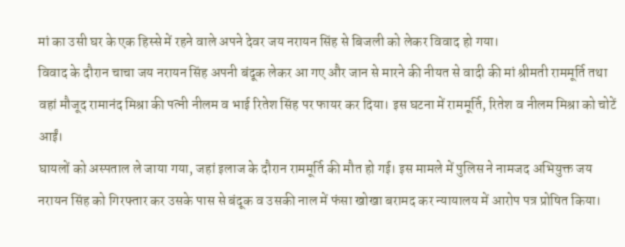मां का उसी घर के एक हिस्से में रहने वाले अपने देवर जय नरायन सिंह से बिजली को लेकर विवाद हो गया।
विवाद के दौरान चाचा जय नरायन सिंह अपनी बंदूक लेकर आ गए और जान से मारने की नीयत से वादी की मां श्रीमती राममूर्ति तथा वहां मौजूद रामानंद मिश्रा की पत्नी नीलम व भाई रितेश सिंह पर फायर कर दिया। इस घटना में राममूर्ति, रितेश व नीलम मिश्रा को चोटें आईं।
घायलों को अस्पताल ले जाया गया, जहां इलाज के दौरान राममूर्ति की मौत हो गई। इस मामले में पुलिस ने नामजद अभियुक्त जय नरायन सिंह को गिरफ्तार कर उसके पास से बंदूक व उसकी नाल में फंसा खोखा बरामद कर न्यायालय में आरोप पत्र प्रोषित किया।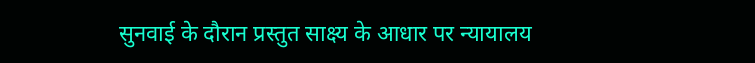सुनवाई के दौरान प्रस्तुत साक्ष्य के आधार पर न्यायालय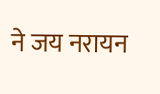ने जय नरायन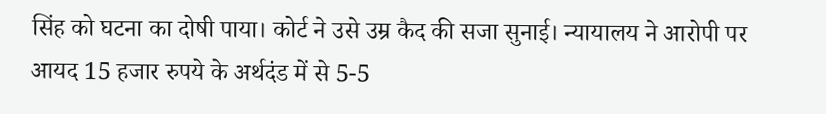सिंह को घटना का दोषी पाया। कोर्ट ने उसे उम्र कैद की सजा सुनाई। न्यायालय ने आरोपी पर आयद 15 हजार रुपये के अर्थदंड में से 5-5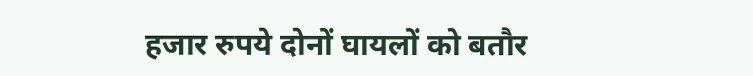हजार रुपये दोनों घायलों को बतौर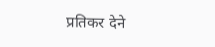प्रतिकर देने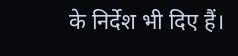के निर्देश भी दिए हैं।